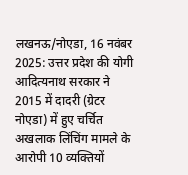लखनऊ/नोएडा, 16 नवंबर 2025: उत्तर प्रदेश की योगी आदित्यनाथ सरकार ने 2015 में दादरी (ग्रेटर नोएडा) में हुए चर्चित अखलाक लिंचिंग मामले के आरोपी 10 व्यक्तियों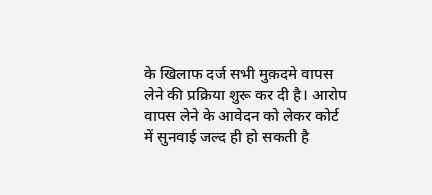के खिलाफ दर्ज सभी मुक़दमे वापस लेने की प्रक्रिया शुरू कर दी है। आरोप वापस लेने के आवेदन को लेकर कोर्ट में सुनवाई जल्द ही हो सकती है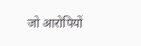जो आरोपियों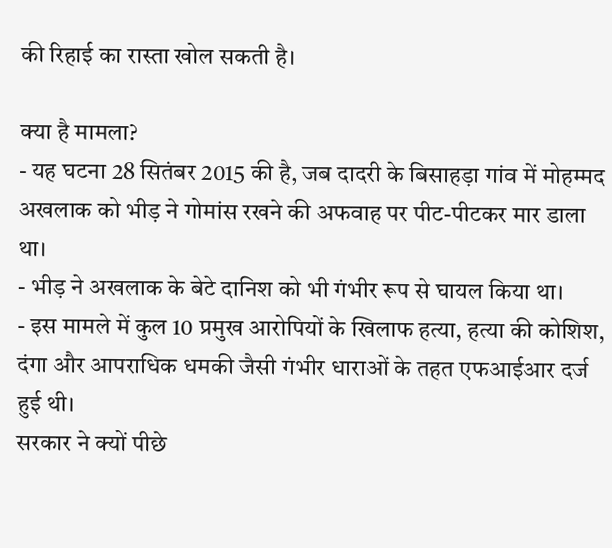की रिहाई का रास्ता खोल सकती है।

क्या है मामला?
- यह घटना 28 सितंबर 2015 की है, जब दादरी के बिसाहड़ा गांव में मोहम्मद अखलाक को भीड़ ने गोमांस रखने की अफवाह पर पीट-पीटकर मार डाला था।
- भीड़ ने अखलाक के बेटे दानिश को भी गंभीर रूप से घायल किया था।
- इस मामले में कुल 10 प्रमुख आरोपियों के खिलाफ हत्या, हत्या की कोशिश, दंगा और आपराधिक धमकी जैसी गंभीर धाराओं के तहत एफआईआर दर्ज हुई थी।
सरकार ने क्यों पीछे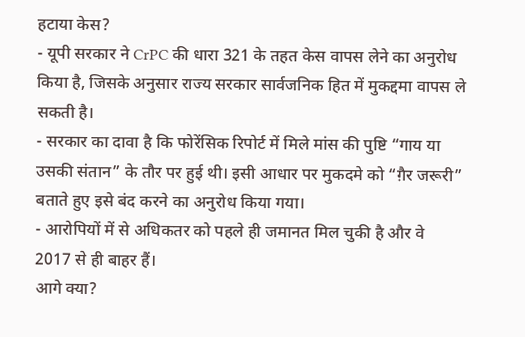हटाया केस?
- यूपी सरकार ने CrPC की धारा 321 के तहत केस वापस लेने का अनुरोध किया है, जिसके अनुसार राज्य सरकार सार्वजनिक हित में मुकद्दमा वापस ले सकती है।
- सरकार का दावा है कि फोरेंसिक रिपोर्ट में मिले मांस की पुष्टि “गाय या उसकी संतान” के तौर पर हुई थी। इसी आधार पर मुकदमे को “ग़ैर जरूरी” बताते हुए इसे बंद करने का अनुरोध किया गया।
- आरोपियों में से अधिकतर को पहले ही जमानत मिल चुकी है और वे 2017 से ही बाहर हैं।
आगे क्या?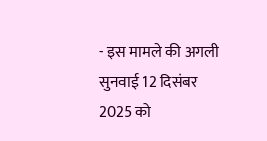- इस मामले की अगली सुनवाई 12 दिसंबर 2025 को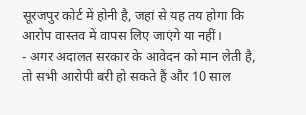सूरजपुर कोर्ट में होनी है, जहां से यह तय होगा कि आरोप वास्तव में वापस लिए जाएंगे या नहीं।
- अगर अदालत सरकार के आवेदन को मान लेती है, तो सभी आरोपी बरी हो सकते हैं और 10 साल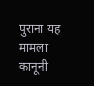पुराना यह मामला कानूनी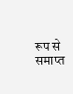रूप से समाप्त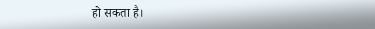हो सकता है।